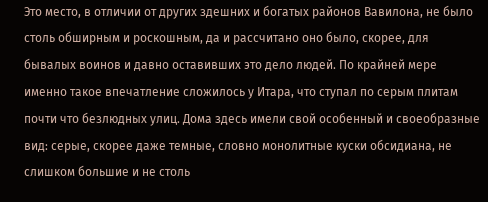Это место, в отличии от других здешних и богатых районов Вавилона, не было столь обширным и роскошным, да и рассчитано оно было, скорее, для бывалых воинов и давно оставивших это дело людей. По крайней мере именно такое впечатление сложилось у Итара, что ступал по серым плитам почти что безлюдных улиц. Дома здесь имели свой особенный и своеобразные вид: серые, скорее даже темные, словно монолитные куски обсидиана, не слишком большие и не столь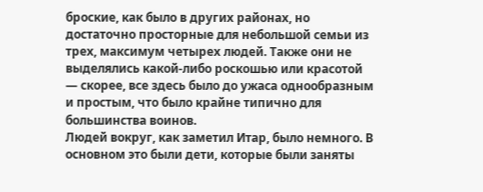броские, как было в других районах, но достаточно просторные для небольшой семьи из трех, максимум четырех людей. Также они не выделялись какой-либо роскошью или красотой — скорее, все здесь было до ужаса однообразным и простым, что было крайне типично для большинства воинов.
Людей вокруг, как заметил Итар, было немного. В основном это были дети, которые были заняты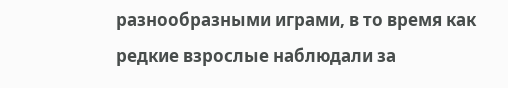разнообразными играми, в то время как редкие взрослые наблюдали за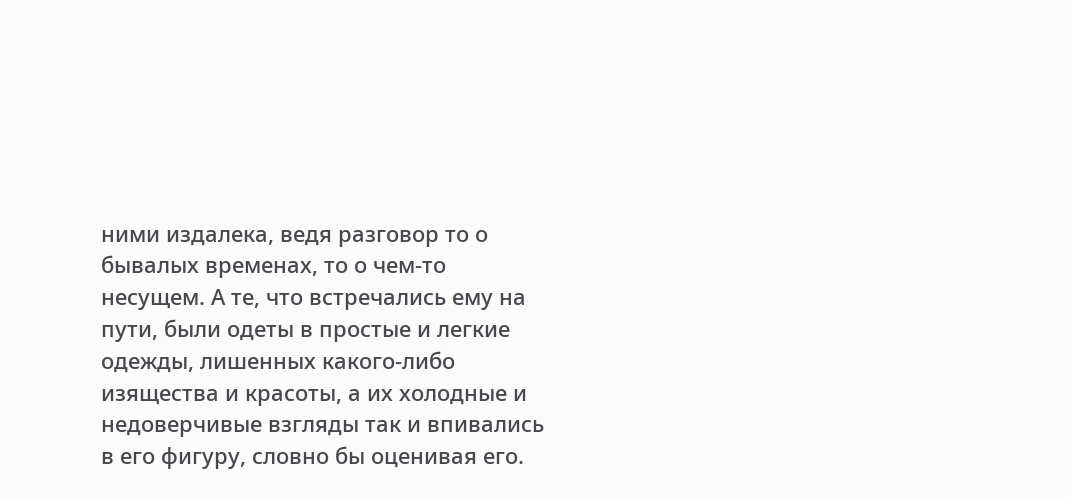ними издалека, ведя разговор то о бывалых временах, то о чем-то несущем. А те, что встречались ему на пути, были одеты в простые и легкие одежды, лишенных какого-либо изящества и красоты, а их холодные и недоверчивые взгляды так и впивались в его фигуру, словно бы оценивая его.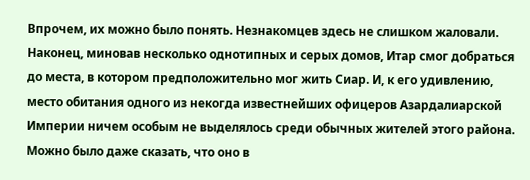Впрочем, их можно было понять. Незнакомцев здесь не слишком жаловали.
Наконец, миновав несколько однотипных и серых домов, Итар смог добраться до места, в котором предположительно мог жить Сиар. И, к его удивлению, место обитания одного из некогда известнейших офицеров Азардалиарской Империи ничем особым не выделялось среди обычных жителей этого района. Можно было даже сказать, что оно в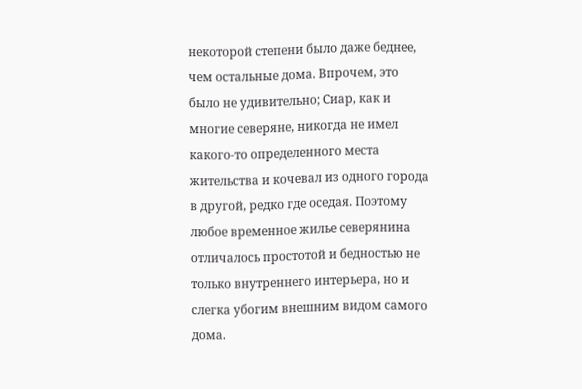некоторой степени было даже беднее, чем остальные дома. Впрочем, это было не удивительно; Сиар, как и многие северяне, никогда не имел какого-то определенного места жительства и кочевал из одного города в другой, редко где оседая. Поэтому любое временное жилье северянина отличалось простотой и бедностью не только внутреннего интерьера, но и слегка убогим внешним видом самого дома.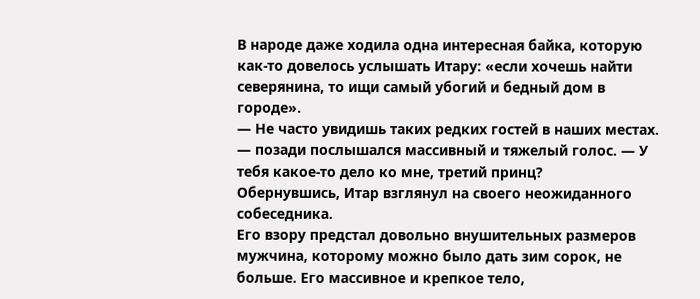В народе даже ходила одна интересная байка, которую как-то довелось услышать Итару: «если хочешь найти северянина, то ищи самый убогий и бедный дом в городе».
— Не часто увидишь таких редких гостей в наших местах. — позади послышался массивный и тяжелый голос. — У тебя какое-то дело ко мне, третий принц?
Обернувшись, Итар взглянул на своего неожиданного собеседника.
Его взору предстал довольно внушительных размеров мужчина, которому можно было дать зим сорок, не больше. Его массивное и крепкое тело,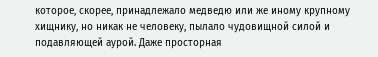которое, скорее, принадлежало медведю или же иному крупному хищнику, но никак не человеку, пылало чудовищной силой и подавляющей аурой. Даже просторная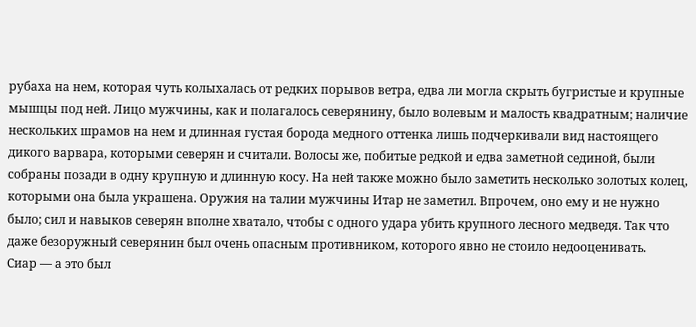рубаха на нем, которая чуть колыхалась от редких порывов ветра, едва ли могла скрыть бугристые и крупные мышцы под ней. Лицо мужчины, как и полагалось северянину, было волевым и малость квадратным; наличие нескольких шрамов на нем и длинная густая борода медного оттенка лишь подчеркивали вид настоящего дикого варвара, которыми северян и считали. Волосы же, побитые редкой и едва заметной сединой, были собраны позади в одну крупную и длинную косу. На ней также можно было заметить несколько золотых колец, которыми она была украшена. Оружия на талии мужчины Итар не заметил. Впрочем, оно ему и не нужно было; сил и навыков северян вполне хватало, чтобы с одного удара убить крупного лесного медведя. Так что даже безоружный северянин был очень опасным противником, которого явно не стоило недооценивать.
Сиар — а это был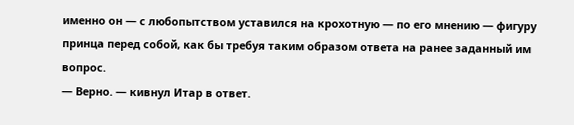именно он — с любопытством уставился на крохотную — по его мнению — фигуру принца перед собой, как бы требуя таким образом ответа на ранее заданный им вопрос.
— Верно. — кивнул Итар в ответ.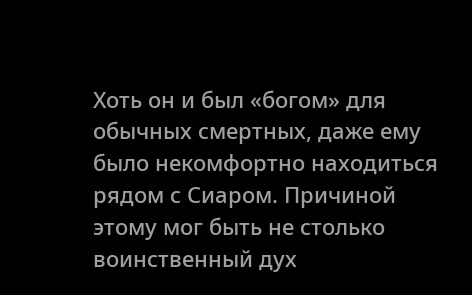Хоть он и был «богом» для обычных смертных, даже ему было некомфортно находиться рядом с Сиаром. Причиной этому мог быть не столько воинственный дух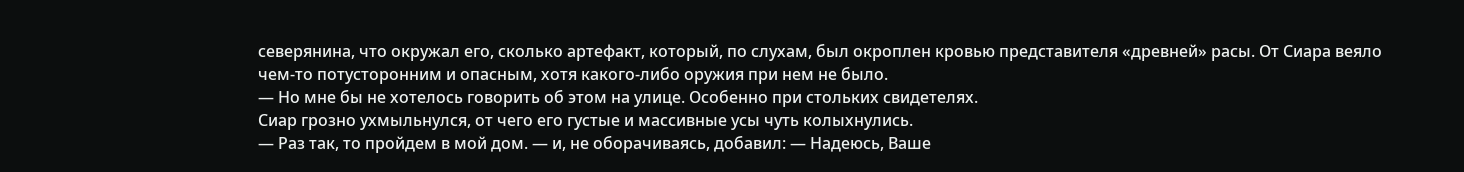северянина, что окружал его, сколько артефакт, который, по слухам, был окроплен кровью представителя «древней» расы. От Сиара веяло чем-то потусторонним и опасным, хотя какого-либо оружия при нем не было.
— Но мне бы не хотелось говорить об этом на улице. Особенно при стольких свидетелях.
Сиар грозно ухмыльнулся, от чего его густые и массивные усы чуть колыхнулись.
— Раз так, то пройдем в мой дом. — и, не оборачиваясь, добавил: — Надеюсь, Ваше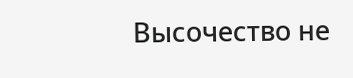Высочество не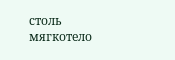столь мягкотело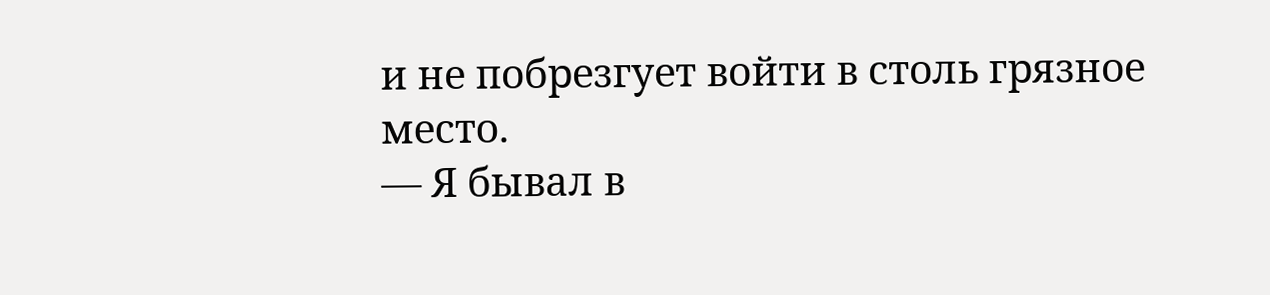и не побрезгует войти в столь грязное место.
— Я бывал в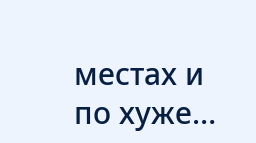местах и по хуже…